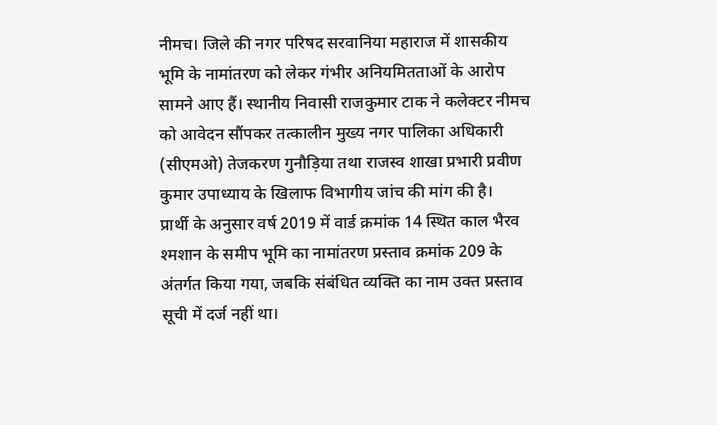नीमच। जिले की नगर परिषद सरवानिया महाराज में शासकीय भूमि के नामांतरण को लेकर गंभीर अनियमितताओं के आरोप सामने आए हैं। स्थानीय निवासी राजकुमार टाक ने कलेक्टर नीमच को आवेदन सौंपकर तत्कालीन मुख्य नगर पालिका अधिकारी (सीएमओ) तेजकरण गुनौड़िया तथा राजस्व शाखा प्रभारी प्रवीण कुमार उपाध्याय के खिलाफ विभागीय जांच की मांग की है।
प्रार्थी के अनुसार वर्ष 2019 में वार्ड क्रमांक 14 स्थित काल भैरव श्मशान के समीप भूमि का नामांतरण प्रस्ताव क्रमांक 209 के अंतर्गत किया गया, जबकि संबंधित व्यक्ति का नाम उक्त प्रस्ताव सूची में दर्ज नहीं था।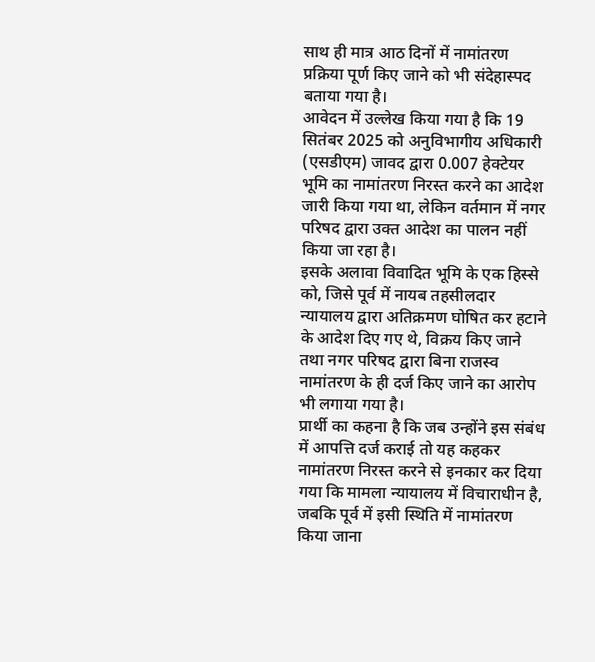साथ ही मात्र आठ दिनों में नामांतरण प्रक्रिया पूर्ण किए जाने को भी संदेहास्पद बताया गया है।
आवेदन में उल्लेख किया गया है कि 19 सितंबर 2025 को अनुविभागीय अधिकारी (एसडीएम) जावद द्वारा 0.007 हेक्टेयर भूमि का नामांतरण निरस्त करने का आदेश जारी किया गया था, लेकिन वर्तमान में नगर परिषद द्वारा उक्त आदेश का पालन नहीं किया जा रहा है।
इसके अलावा विवादित भूमि के एक हिस्से को, जिसे पूर्व में नायब तहसीलदार न्यायालय द्वारा अतिक्रमण घोषित कर हटाने के आदेश दिए गए थे, विक्रय किए जाने तथा नगर परिषद द्वारा बिना राजस्व नामांतरण के ही दर्ज किए जाने का आरोप भी लगाया गया है।
प्रार्थी का कहना है कि जब उन्होंने इस संबंध में आपत्ति दर्ज कराई तो यह कहकर नामांतरण निरस्त करने से इनकार कर दिया गया कि मामला न्यायालय में विचाराधीन है, जबकि पूर्व में इसी स्थिति में नामांतरण किया जाना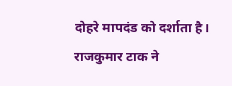दोहरे मापदंड को दर्शाता है।
राजकुमार टाक ने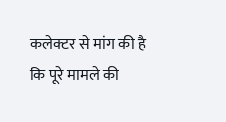कलेक्टर से मांग की है कि पूरे मामले की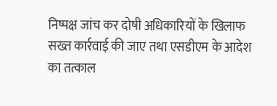निष्पक्ष जांच कर दोषी अधिकारियों के खिलाफ सख्त कार्रवाई की जाए तथा एसडीएम के आदेश का तत्काल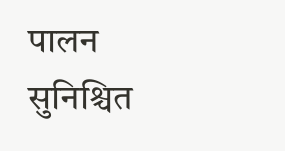पालन सुनिश्चित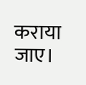कराया जाए।